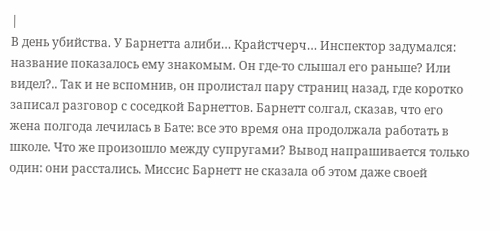|
В день убийства. У Барнетта алиби… Крайстчерч… Инспектор задумался: название показалось ему знакомым. Он где-то слышал его раньше? Или видел?.. Так и не вспомнив, он пролистал пару страниц назад, где коротко записал разговор с соседкой Барнеттов. Барнетт солгал, сказав, что его жена полгода лечилась в Бате: все это время она продолжала работать в школе. Что же произошло между супругами? Вывод напрашивается только один: они расстались. Миссис Барнетт не сказала об этом даже своей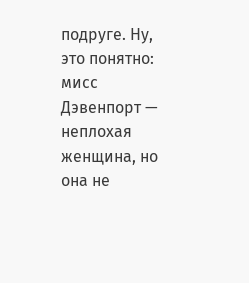подруге. Ну, это понятно: мисс Дэвенпорт — неплохая женщина, но она не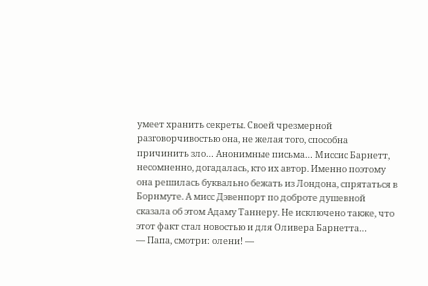умеет хранить секреты. Своей чрезмерной разговорчивостью она, не желая того, способна причинить зло… Анонимные письма… Миссис Барнетт, несомненно, догадалась, кто их автор. Именно поэтому она решилась буквально бежать из Лондона, спрятаться в Борнмуте. А мисс Дэвенпорт по доброте душевной сказала об этом Адаму Таннеру. Не исключено также, что этот факт стал новостью и для Оливера Барнетта…
— Папа, смотри: олени! —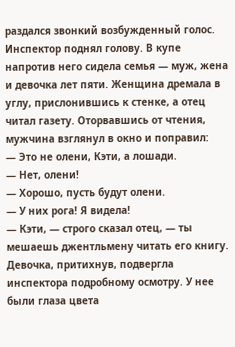раздался звонкий возбужденный голос.
Инспектор поднял голову. В купе напротив него сидела семья — муж, жена и девочка лет пяти. Женщина дремала в углу, прислонившись к стенке, а отец читал газету. Оторвавшись от чтения, мужчина взглянул в окно и поправил:
— Это не олени, Кэти, а лошади.
— Нет, олени!
— Хорошо, пусть будут олени.
— У них рога! Я видела!
— Кэти, — строго сказал отец, — ты мешаешь джентльмену читать его книгу.
Девочка, притихнув, подвергла инспектора подробному осмотру. У нее были глаза цвета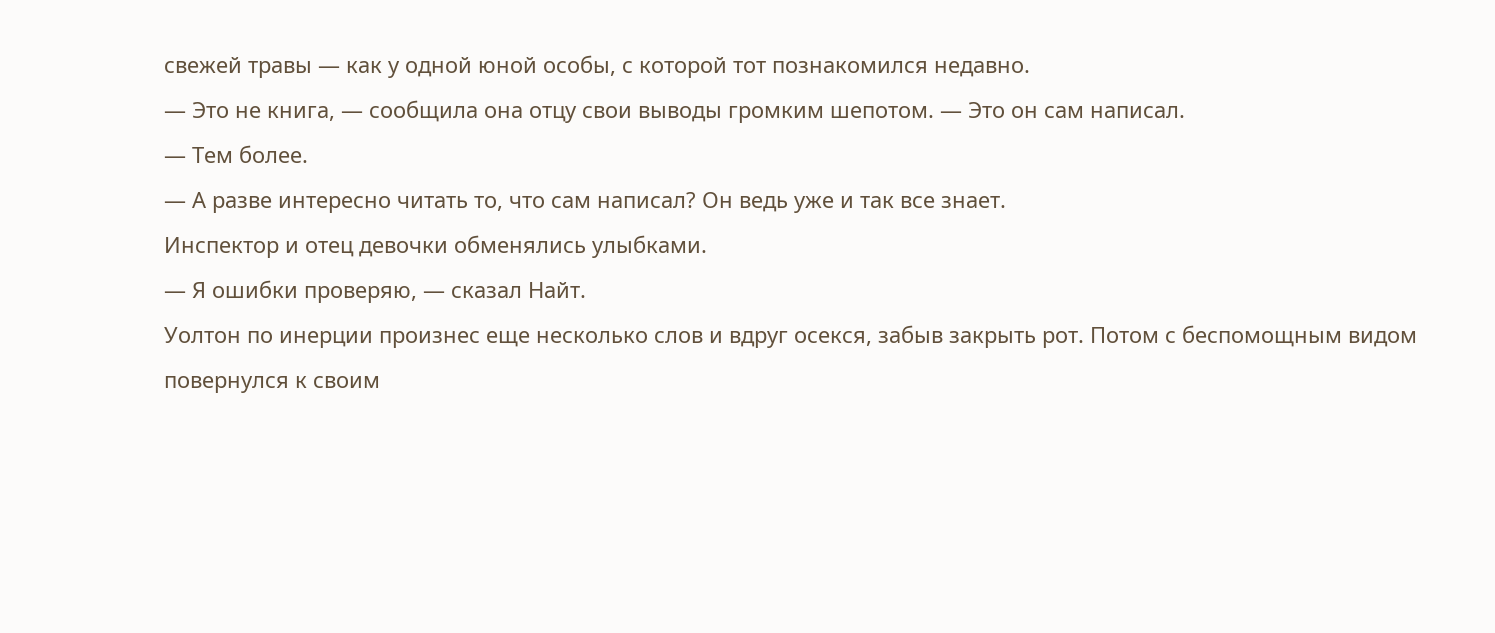свежей травы — как у одной юной особы, с которой тот познакомился недавно.
— Это не книга, — сообщила она отцу свои выводы громким шепотом. — Это он сам написал.
— Тем более.
— А разве интересно читать то, что сам написал? Он ведь уже и так все знает.
Инспектор и отец девочки обменялись улыбками.
— Я ошибки проверяю, — сказал Найт.
Уолтон по инерции произнес еще несколько слов и вдруг осекся, забыв закрыть рот. Потом с беспомощным видом повернулся к своим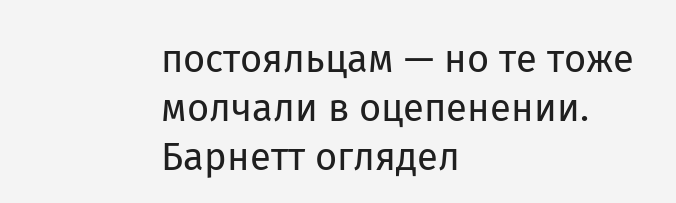постояльцам — но те тоже молчали в оцепенении. Барнетт оглядел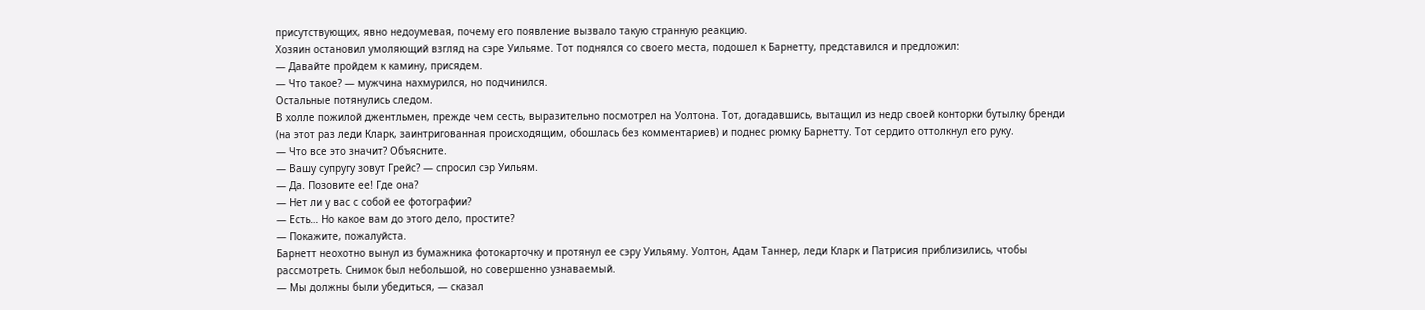присутствующих, явно недоумевая, почему его появление вызвало такую странную реакцию.
Хозяин остановил умоляющий взгляд на сэре Уильяме. Тот поднялся со своего места, подошел к Барнетту, представился и предложил:
— Давайте пройдем к камину, присядем.
— Что такое? — мужчина нахмурился, но подчинился.
Остальные потянулись следом.
В холле пожилой джентльмен, прежде чем сесть, выразительно посмотрел на Уолтона. Тот, догадавшись, вытащил из недр своей конторки бутылку бренди (на этот раз леди Кларк, заинтригованная происходящим, обошлась без комментариев) и поднес рюмку Барнетту. Тот сердито оттолкнул его руку.
— Что все это значит? Объясните.
— Вашу супругу зовут Грейс? — спросил сэр Уильям.
— Да. Позовите ее! Где она?
— Нет ли у вас с собой ее фотографии?
— Есть… Но какое вам до этого дело, простите?
— Покажите, пожалуйста.
Барнетт неохотно вынул из бумажника фотокарточку и протянул ее сэру Уильяму. Уолтон, Адам Таннер, леди Кларк и Патрисия приблизились, чтобы рассмотреть. Снимок был небольшой, но совершенно узнаваемый.
— Мы должны были убедиться, — сказал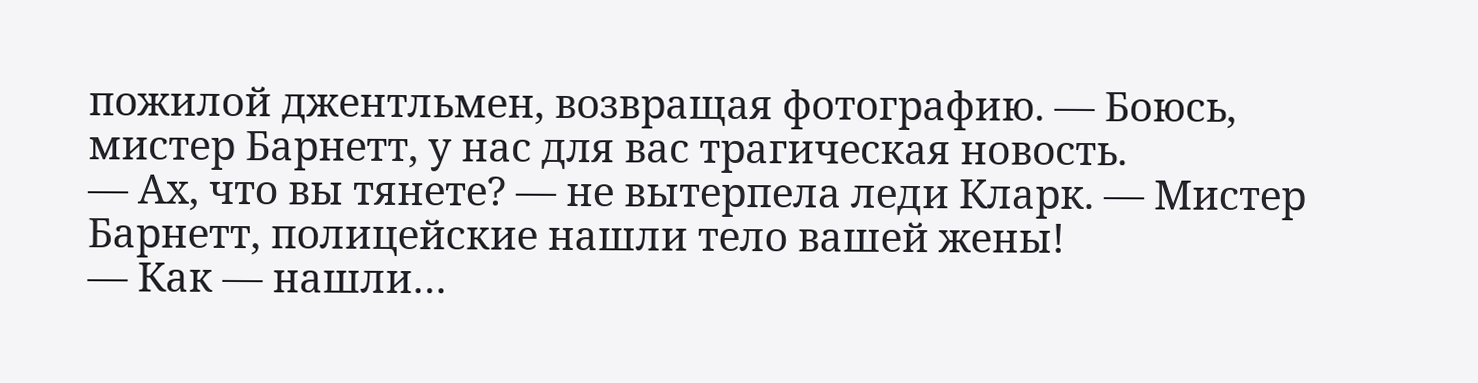пожилой джентльмен, возвращая фотографию. — Боюсь, мистер Барнетт, у нас для вас трагическая новость.
— Ах, что вы тянете? — не вытерпела леди Кларк. — Мистер Барнетт, полицейские нашли тело вашей жены!
— Как — нашли…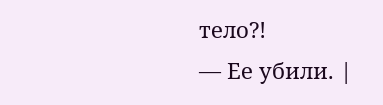тело?!
— Ее убили. |